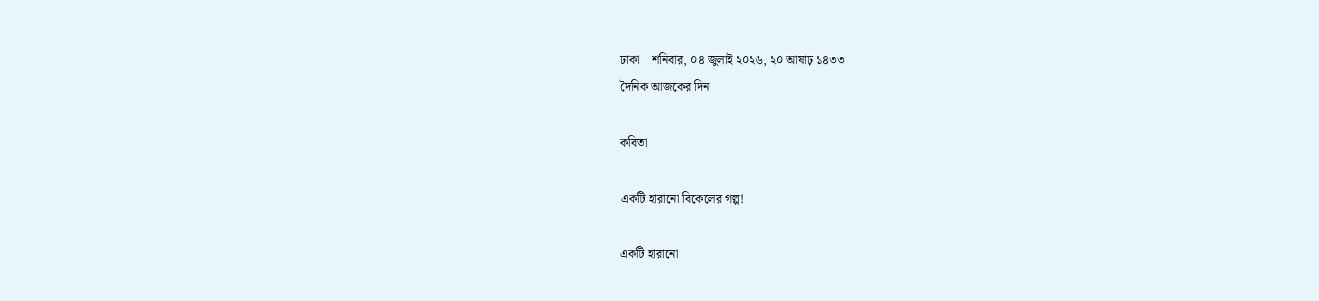ঢাকা    শনিবার, ০৪ জুলাই ২০২৬, ২০ আষাঢ় ১৪৩৩
দৈনিক আজকের দিন

কবিতা

একটি হারানো বিকেলের গল্প!

একটি হারানো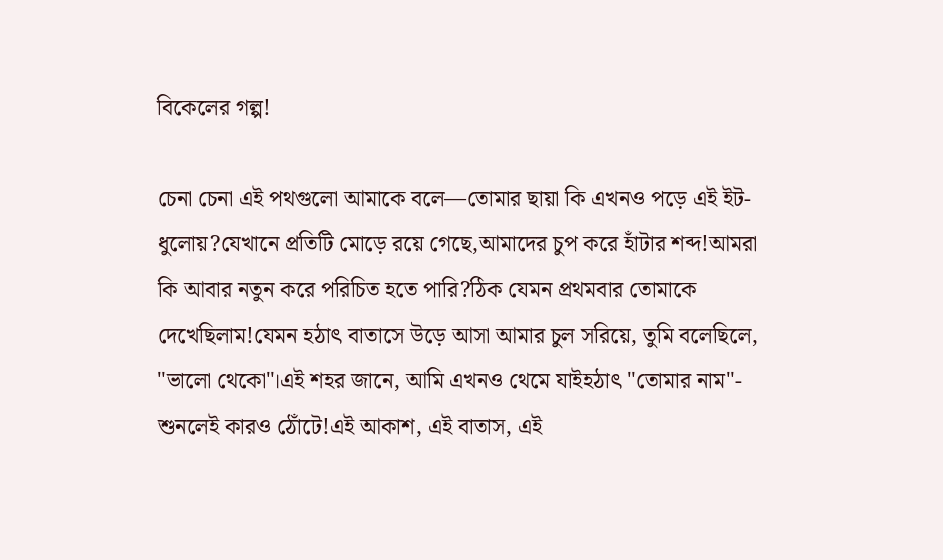বিকেলের গল্প!

চেনা চেনা এই পথগুলো আমাকে বলে—তোমার ছায়া কি এখনও পড়ে এই ইট-ধুলোয়?যেখানে প্রতিটি মোড়ে রয়ে গেছে,আমাদের চুপ করে হাঁটার শব্দ!আমরা কি আবার নতুন করে পরিচিত হতে পারি?ঠিক যেমন প্রথমবার তোমাকে দেখেছিলাম!যেমন হঠাৎ বাতাসে উড়ে আসা আমার চুল সরিয়ে, তুমি বলেছিলে, "ভালো থেকো"।এই শহর জানে, আমি এখনও থেমে যাইহঠাৎ "তোমার নাম"- শুনলেই কারও ঠোঁটে!এই আকাশ, এই বাতাস, এই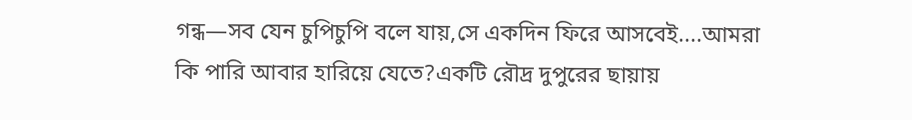গন্ধ—সব যেন চুপিচুপি বলে যায়,সে একদিন ফিরে আসবেই....আমরা কি পারি আবার হারিয়ে যেতে?একটি রৌদ্র দুপুরের ছায়ায়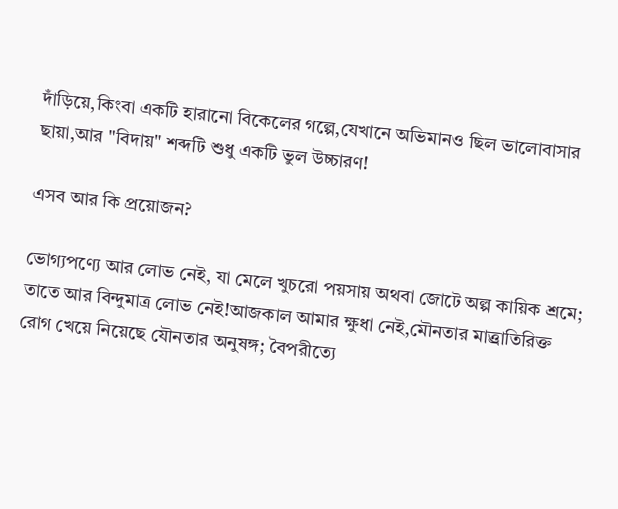দাঁড়িয়ে,কিংবা একটি হারানো বিকেলের গল্পে,যেখানে অভিমানও ছিল ভালোবাসার ছায়া,আর "বিদায়" শব্দটি শুধু একটি ভুল উচ্চারণ!

এসব আর কি প্রয়োজন?

ভোগ্যপণ্যে আর লোভ নেই, যা মেলে খুচরো পয়সায় অথবা জোটে অল্প কায়িক শ্রমে;  তাতে আর বিন্দুমাত্র লোভ নেই!আজকাল আমার ক্ষুধা নেই,মৌনতার মাত্ত্রাতিরিক্ত রোগ খেয়ে নিয়েছে যৌনতার অনুষঙ্গ; বৈপরীত্যে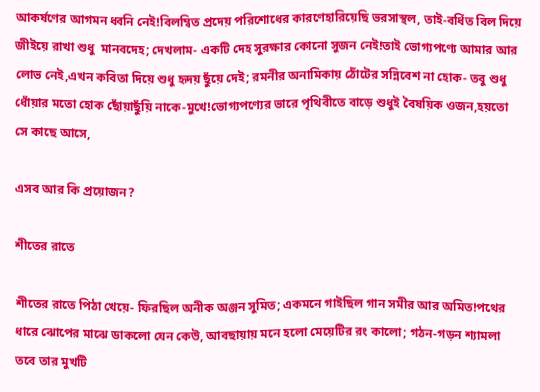আকর্ষণের আগমন ধ্বনি নেই!বিলম্বিত প্রদেয় পরিশোধের কারণেহারিয়েছি ভরসাস্থল, তাই-বর্ধিত বিল দিয়ে জীইয়ে রাখা শুধু  মানবদেহ; দেখলাম- একটি দেহ সুরক্ষার কোনো সুজন নেই!তাই ভোগ্যপণ্যে আমার আর লোভ নেই,এখন কবিতা দিয়ে শুধু হৃদয় ছুঁয়ে দেই; রমনীর অনামিকায় ঠোঁটের সন্নিবেশ না হোক- তবু শুধু ধোঁয়ার মতো হোক ছোঁয়াছুঁয়ি নাকে-মুখে!ভোগ্যপণ্যের ভারে পৃথিবীতে বাড়ে শুধুই বৈষয়িক ওজন,হয়তো সে কাছে আসে,

এসব আর কি প্রয়োজন?

শীতের রাতে

শীতের রাতে পিঠা খেয়ে- ফিরছিল অনীক অঞ্জন সুমিত; একমনে গাইছিল গান সমীর আর অমিত!পথের ধারে ঝোপের মাঝে ডাকলো যেন কেউ, আবছায়ায় মনে হলো মেয়েটির রং কালো; গঠন-গড়ন শ্যামলা তবে তার মুখটি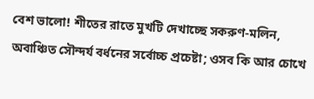বেশ ভালো! শীতের রাতে মুখটি দেখাচ্ছে সকরুণ-মলিন, অবাঞ্চিত সৌন্দর্য বর্ধনের সর্বোচ্চ প্রচেষ্টা; ওসব কি আর চোখে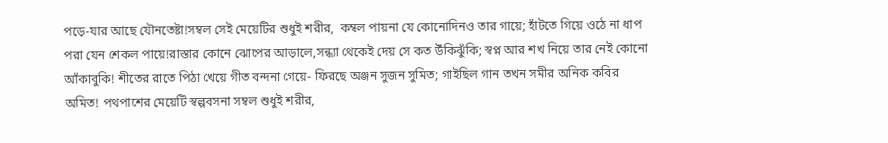পড়ে-যার আছে যৌনতেষ্টা!সম্বল সেই মেয়েটির শুধুই শরীর,  কম্বল পায়না যে কোনোদিনও তার গায়ে; হাঁটতে গিয়ে ওঠে না ধাপ পরা যেন শেকল পায়ে!রাস্তার কোনে ঝোপের আড়ালে,সন্ধ্যা থেকেই দেয় সে কত উঁকিঝুঁকি; স্বপ্ন আর শখ নিয়ে তার নেই কোনো আঁকাবুকি! শীতের রাতে পিঠা খেয়ে গীত বন্দনা গেয়ে- ফিরছে অঞ্জন সুজন সুমিত; গাইছিল গান তখন সমীর অনিক কবির অমিত! পথপাশের মেয়েটি স্বল্পবসনা সম্বল শুধুই শরীর,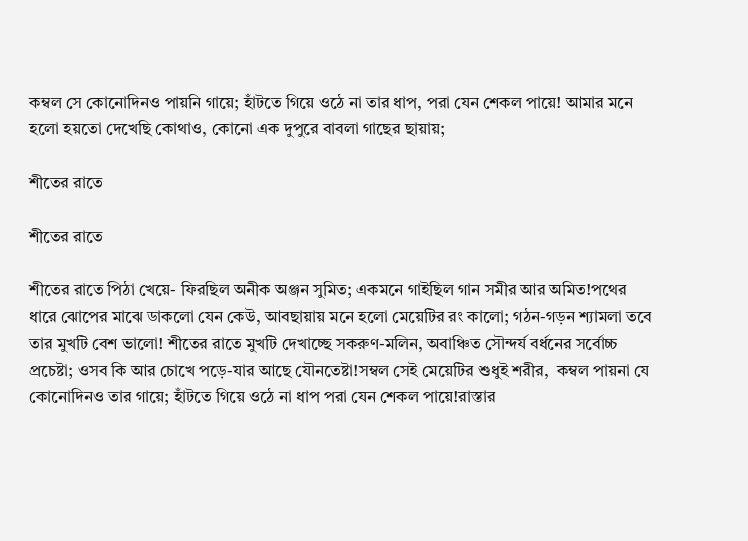কম্বল সে কোনোদিনও পায়নি গায়ে; হাঁটতে গিয়ে ওঠে না তার ধাপ, পরা যেন শেকল পায়ে! আমার মনে হলো হয়তো দেখেছি কোথাও, কোনো এক দুপুরে বাবলা গাছের ছায়ায়;

শীতের রাতে

শীতের রাতে

শীতের রাতে পিঠা খেয়ে- ফিরছিল অনীক অঞ্জন সুমিত; একমনে গাইছিল গান সমীর আর অমিত!পথের ধারে ঝোপের মাঝে ডাকলো যেন কেউ, আবছায়ায় মনে হলো মেয়েটির রং কালো; গঠন-গড়ন শ্যামলা তবে তার মুখটি বেশ ভালো! শীতের রাতে মুখটি দেখাচ্ছে সকরুণ-মলিন, অবাঞ্চিত সৌন্দর্য বর্ধনের সর্বোচ্চ প্রচেষ্টা; ওসব কি আর চোখে পড়ে-যার আছে যৌনতেষ্টা!সম্বল সেই মেয়েটির শুধুই শরীর,  কম্বল পায়না যে কোনোদিনও তার গায়ে; হাঁটতে গিয়ে ওঠে না ধাপ পরা যেন শেকল পায়ে!রাস্তার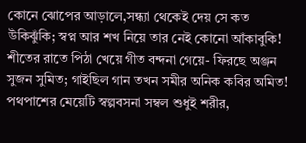কোনে ঝোপের আড়ালে,সন্ধ্যা থেকেই দেয় সে কত উঁকিঝুঁকি; স্বপ্ন আর শখ নিয়ে তার নেই কোনো আঁকাবুকি! শীতের রাতে পিঠা খেয়ে গীত বন্দনা গেয়ে- ফিরছে অঞ্জন সুজন সুমিত; গাইছিল গান তখন সমীর অনিক কবির অমিত! পথপাশের মেয়েটি স্বল্পবসনা সম্বল শুধুই শরীর,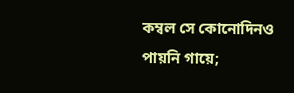কম্বল সে কোনোদিনও পায়নি গায়ে;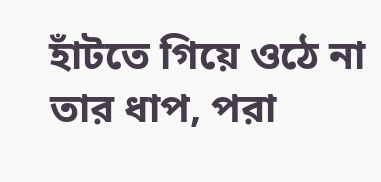হাঁটতে গিয়ে ওঠে না তার ধাপ, পরা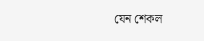যেন শেকল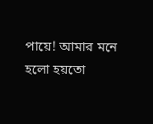পায়ে! আমার মনে হলো হয়তো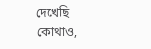দেখেছি কোথাও,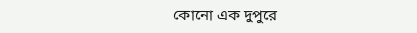কোনো এক দুপুরে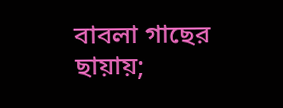বাবলা গাছের ছায়ায়;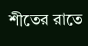শীতের রাতে